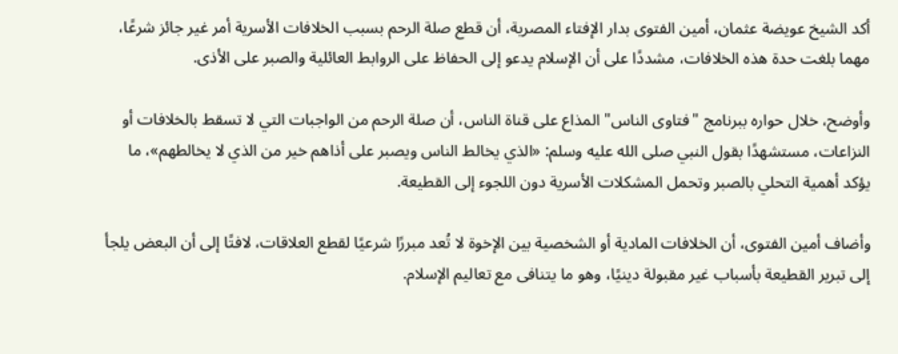أكد الشيخ عويضة عثمان، أمين الفتوى بدار الإفتاء المصرية، أن قطع صلة الرحم بسبب الخلافات الأسرية أمر غير جائز شرعًا، مهما بلغت حدة هذه الخلافات، مشددًا على أن الإسلام يدعو إلى الحفاظ على الروابط العائلية والصبر على الأذى.

وأوضح، خلال حواره ببرنامج "فتاوى الناس" المذاع على قناة الناس، أن صلة الرحم من الواجبات التي لا تسقط بالخلافات أو النزاعات، مستشهدًا بقول النبي صلى الله عليه وسلم: «الذي يخالط الناس ويصبر على أذاهم خير من الذي لا يخالطهم»، ما يؤكد أهمية التحلي بالصبر وتحمل المشكلات الأسرية دون اللجوء إلى القطيعة.

وأضاف أمين الفتوى، أن الخلافات المادية أو الشخصية بين الإخوة لا تُعد مبررًا شرعيًا لقطع العلاقات، لافتًا إلى أن البعض يلجأ إلى تبرير القطيعة بأسباب غير مقبولة دينيًا، وهو ما يتنافى مع تعاليم الإسلام.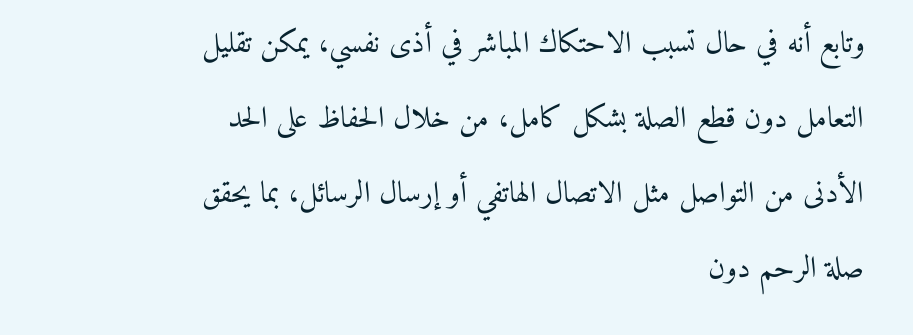وتابع أنه في حال تسبب الاحتكاك المباشر في أذى نفسي، يمكن تقليل التعامل دون قطع الصلة بشكل كامل، من خلال الحفاظ على الحد الأدنى من التواصل مثل الاتصال الهاتفي أو إرسال الرسائل، بما يحقق صلة الرحم دون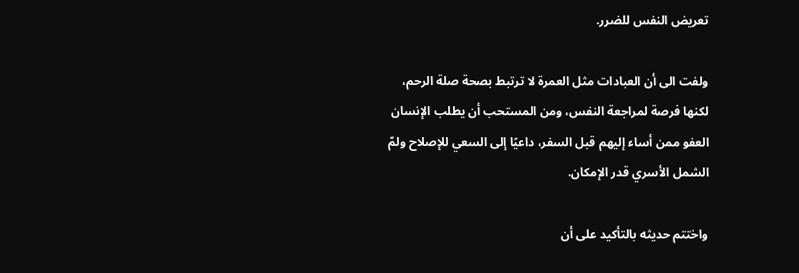تعريض النفس للضرر.

ولفت الى أن العبادات مثل العمرة لا ترتبط بصحة صلة الرحم، لكنها فرصة لمراجعة النفس، ومن المستحب أن يطلب الإنسان العفو ممن أساء إليهم قبل السفر، داعيًا إلى السعي للإصلاح ولمّ الشمل الأسري قدر الإمكان.

واختتم حديثه بالتأكيد على أن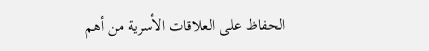الحفاظ على العلاقات الأسرية من أهم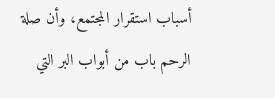أسباب استقرار المجتمع، وأن صلة الرحم باب من أبواب البر التي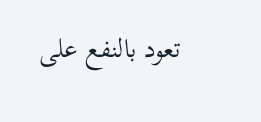تعود بالنفع على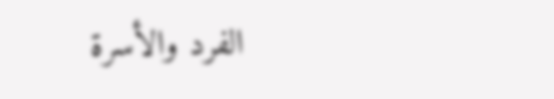الفرد والأسرة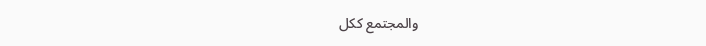والمجتمع ككل